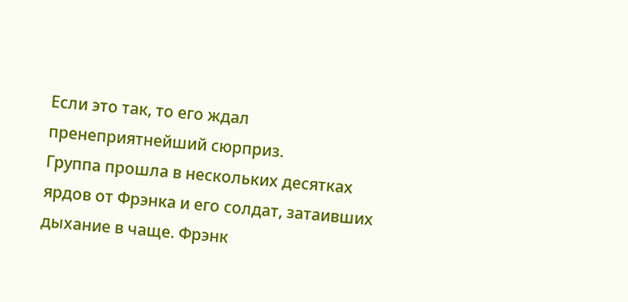Если это так, то его ждал пренеприятнейший сюрприз.
Группа прошла в нескольких десятках ярдов от Фрэнка и его солдат, затаивших дыхание в чаще. Фрэнк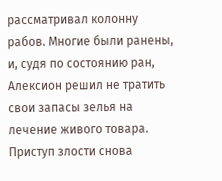рассматривал колонну рабов. Многие были ранены, и, судя по состоянию ран, Алексион решил не тратить свои запасы зелья на лечение живого товара. Приступ злости снова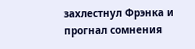захлестнул Фрэнка и прогнал сомнения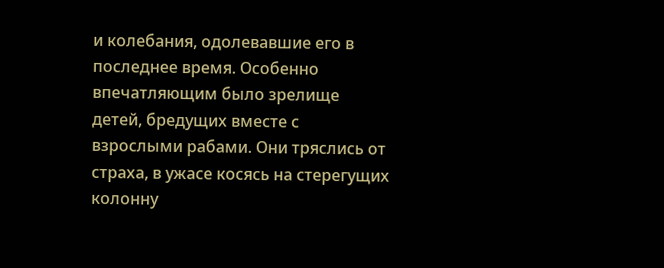и колебания, одолевавшие его в последнее время. Особенно впечатляющим было зрелище детей, бредущих вместе с взрослыми рабами. Они тряслись от страха, в ужасе косясь на стерегущих колонну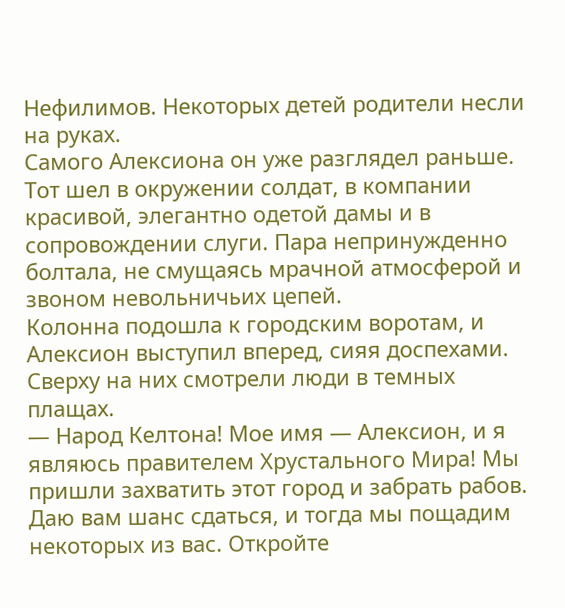Нефилимов. Некоторых детей родители несли на руках.
Самого Алексиона он уже разглядел раньше. Тот шел в окружении солдат, в компании красивой, элегантно одетой дамы и в сопровождении слуги. Пара непринужденно болтала, не смущаясь мрачной атмосферой и звоном невольничьих цепей.
Колонна подошла к городским воротам, и Алексион выступил вперед, сияя доспехами. Сверху на них смотрели люди в темных плащах.
— Народ Келтона! Мое имя — Алексион, и я являюсь правителем Хрустального Мира! Мы пришли захватить этот город и забрать рабов. Даю вам шанс сдаться, и тогда мы пощадим некоторых из вас. Откройте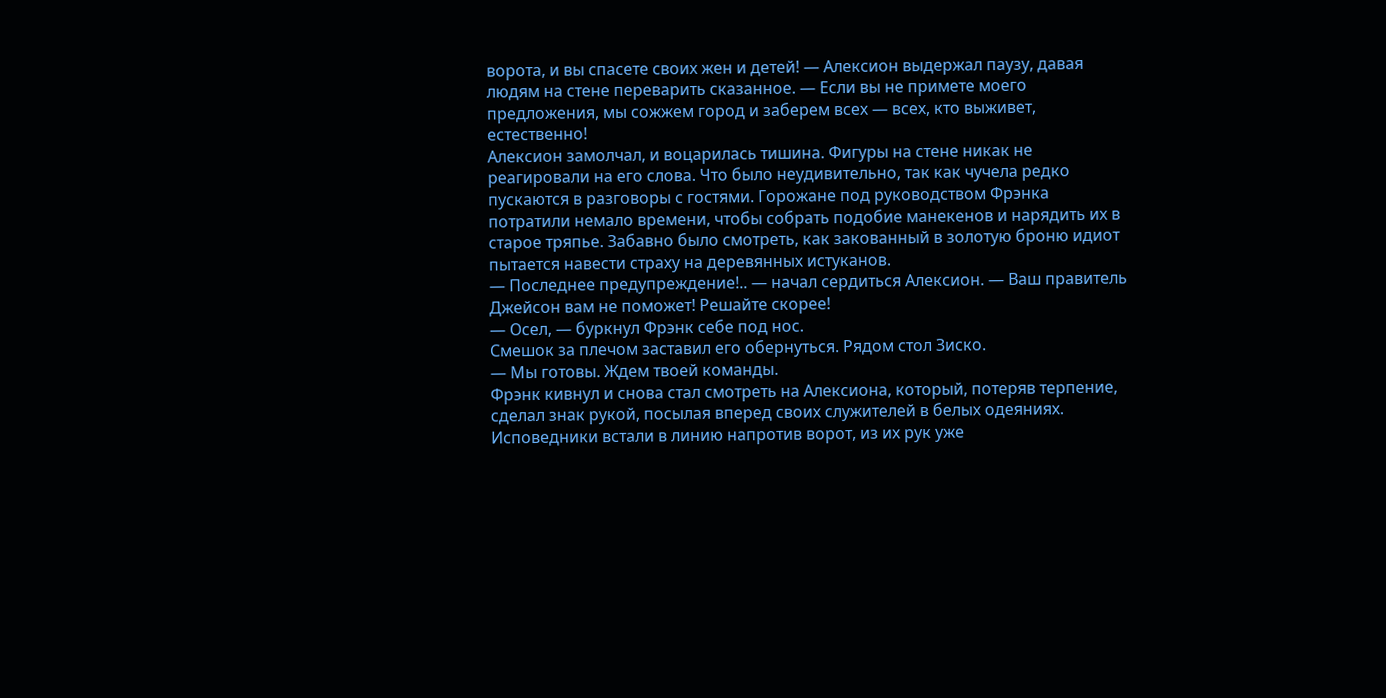ворота, и вы спасете своих жен и детей! — Алексион выдержал паузу, давая людям на стене переварить сказанное. — Если вы не примете моего предложения, мы сожжем город и заберем всех — всех, кто выживет, естественно!
Алексион замолчал, и воцарилась тишина. Фигуры на стене никак не реагировали на его слова. Что было неудивительно, так как чучела редко пускаются в разговоры с гостями. Горожане под руководством Фрэнка потратили немало времени, чтобы собрать подобие манекенов и нарядить их в старое тряпье. Забавно было смотреть, как закованный в золотую броню идиот пытается навести страху на деревянных истуканов.
— Последнее предупреждение!.. — начал сердиться Алексион. — Ваш правитель Джейсон вам не поможет! Решайте скорее!
— Осел, — буркнул Фрэнк себе под нос.
Смешок за плечом заставил его обернуться. Рядом стол Зиско.
— Мы готовы. Ждем твоей команды.
Фрэнк кивнул и снова стал смотреть на Алексиона, который, потеряв терпение, сделал знак рукой, посылая вперед своих служителей в белых одеяниях. Исповедники встали в линию напротив ворот, из их рук уже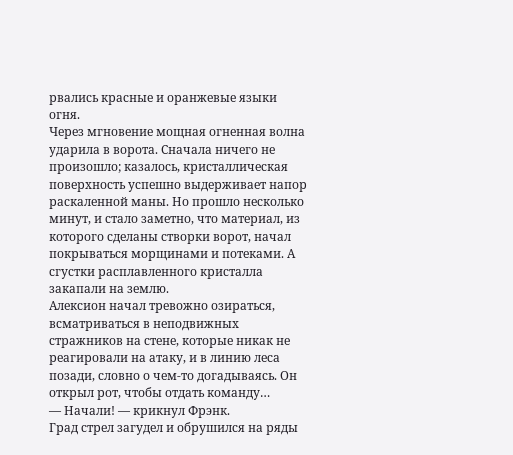рвались красные и оранжевые языки огня.
Через мгновение мощная огненная волна ударила в ворота. Сначала ничего не произошло; казалось, кристаллическая поверхность успешно выдерживает напор раскаленной маны. Но прошло несколько минут, и стало заметно, что материал, из которого сделаны створки ворот, начал покрываться морщинами и потеками. А сгустки расплавленного кристалла закапали на землю.
Алексион начал тревожно озираться, всматриваться в неподвижных стражников на стене, которые никак не реагировали на атаку, и в линию леса позади, словно о чем-то догадываясь. Он открыл рот, чтобы отдать команду…
— Начали! — крикнул Фрэнк.
Град стрел загудел и обрушился на ряды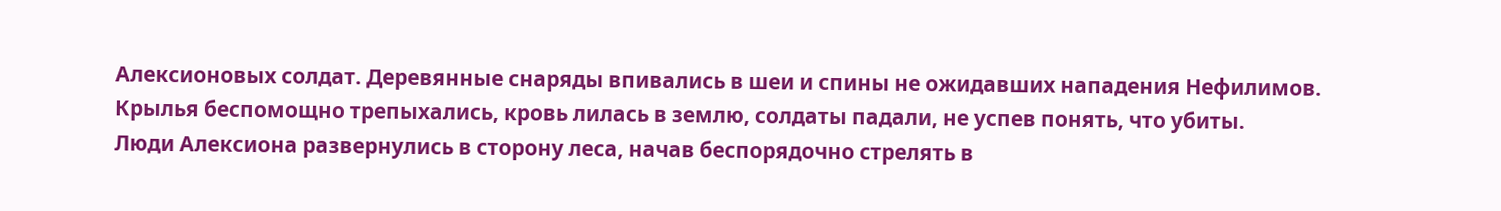Алексионовых солдат. Деревянные снаряды впивались в шеи и спины не ожидавших нападения Нефилимов. Крылья беспомощно трепыхались, кровь лилась в землю, солдаты падали, не успев понять, что убиты.
Люди Алексиона развернулись в сторону леса, начав беспорядочно стрелять в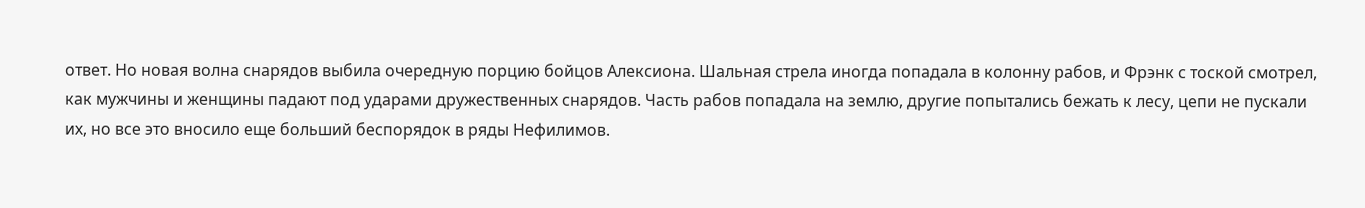ответ. Но новая волна снарядов выбила очередную порцию бойцов Алексиона. Шальная стрела иногда попадала в колонну рабов, и Фрэнк с тоской смотрел, как мужчины и женщины падают под ударами дружественных снарядов. Часть рабов попадала на землю, другие попытались бежать к лесу, цепи не пускали их, но все это вносило еще больший беспорядок в ряды Нефилимов.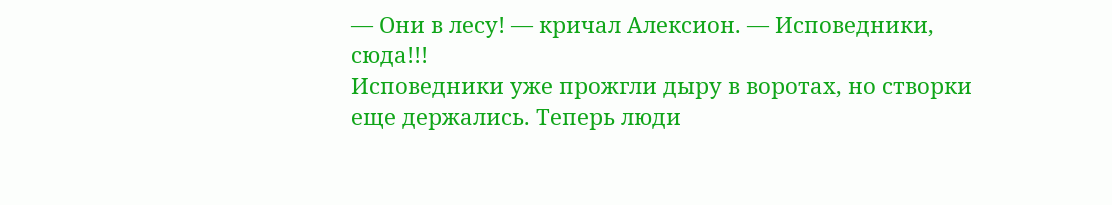— Они в лесу! — кричал Алексион. — Исповедники, сюда!!!
Исповедники уже прожгли дыру в воротах, но створки еще держались. Теперь люди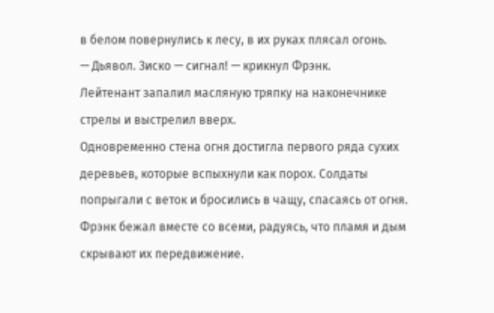в белом повернулись к лесу, в их руках плясал огонь.
— Дьявол. Зиско — сигнал! — крикнул Фрэнк.
Лейтенант запалил масляную тряпку на наконечнике стрелы и выстрелил вверх.
Одновременно стена огня достигла первого ряда сухих деревьев, которые вспыхнули как порох. Солдаты попрыгали с веток и бросились в чащу, спасаясь от огня. Фрэнк бежал вместе со всеми, радуясь, что пламя и дым скрывают их передвижение.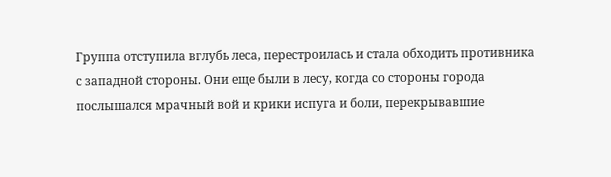Группа отступила вглубь леса, перестроилась и стала обходить противника с западной стороны. Они еще были в лесу, когда со стороны города послышался мрачный вой и крики испуга и боли, перекрывавшие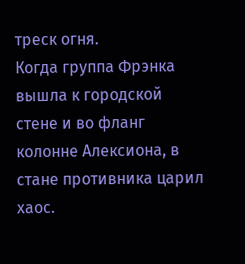треск огня.
Когда группа Фрэнка вышла к городской стене и во фланг колонне Алексиона, в стане противника царил хаос.